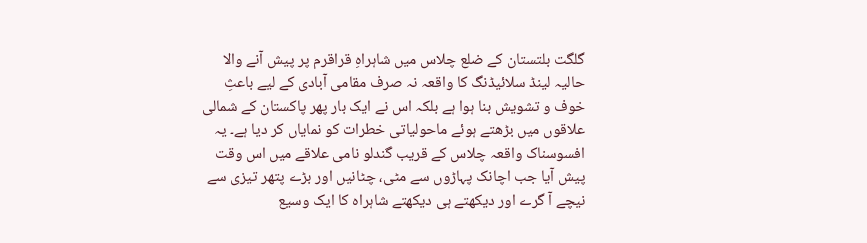گلگت بلتستان کے ضلع چلاس میں شاہراہِ قراقرم پر پیش آنے والا حالیہ لینڈ سلائیڈنگ کا واقعہ نہ صرف مقامی آبادی کے لیے باعثِ خوف و تشویش بنا ہوا ہے بلکہ اس نے ایک بار پھر پاکستان کے شمالی علاقوں میں بڑھتے ہوئے ماحولیاتی خطرات کو نمایاں کر دیا ہے۔ یہ افسوسناک واقعہ چلاس کے قریب گندلو نامی علاقے میں اس وقت پیش آیا جب اچانک پہاڑوں سے مٹی، چٹانیں اور بڑے پتھر تیزی سے نیچے آ گرے اور دیکھتے ہی دیکھتے شاہراہ کا ایک وسیع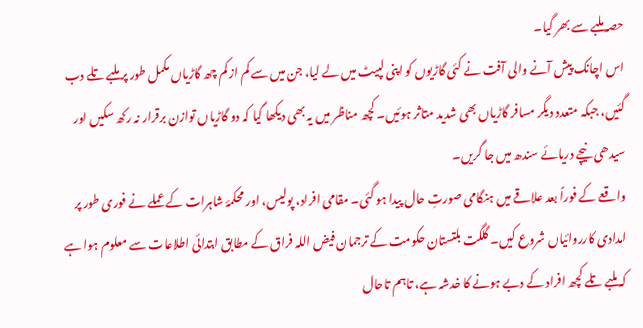حصہ ملبے سے بھر گیا۔
اس اچانک پیش آنے والی آفت نے کئی گاڑیوں کو اپنی لپیٹ میں لے لیا، جن میں سے کم از کم چھ گاڑیاں مکمل طور پر ملبے تلے دب گئیں، جبکہ متعدد دیگر مسافر گاڑیاں بھی شدید متاثر ہوئیں۔ کچھ مناظر میں یہ بھی دیکھا گیا کہ دو گاڑیاں توازن برقرار نہ رکھ سکیں اور سیدھی نیچے دریائے سندھ میں جا گریں۔
واقعے کے فوراً بعد علاقے میں ہنگامی صورتِ حال پیدا ہو گئی۔ مقامی افراد، پولیس، اور محکمۂ شاہرات کے عملے نے فوری طور پر امدادی کارروائیاں شروع کیں۔ گلگت بلتستان حکومت کے ترجمان فیض اللہ فراق کے مطابق ابتدائی اطلاعات سے معلوم ہوا ہے کہ ملبے تلے کچھ افراد کے دبے ہونے کا خدشہ ہے، تاہم تاحال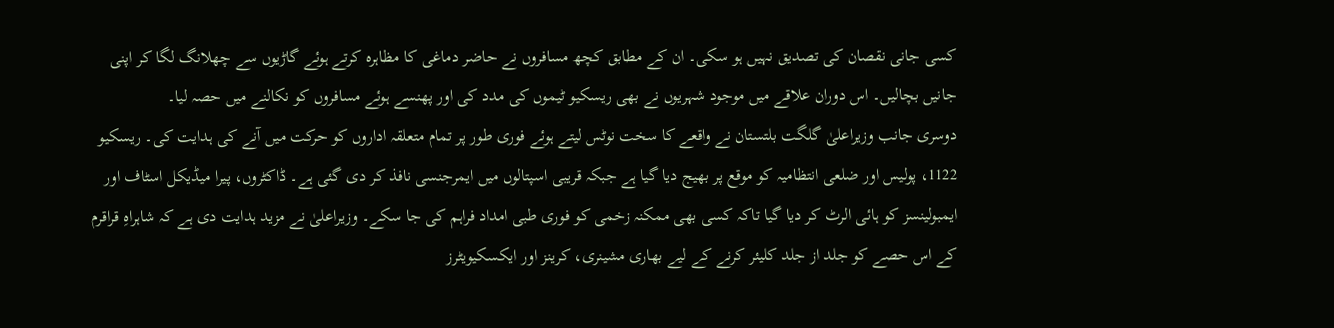کسی جانی نقصان کی تصدیق نہیں ہو سکی۔ ان کے مطابق کچھ مسافروں نے حاضر دماغی کا مظاہرہ کرتے ہوئے گاڑیوں سے چھلانگ لگا کر اپنی جانیں بچالیں۔ اس دوران علاقے میں موجود شہریوں نے بھی ریسکیو ٹیموں کی مدد کی اور پھنسے ہوئے مسافروں کو نکالنے میں حصہ لیا۔
دوسری جانب وزیراعلیٰ گلگت بلتستان نے واقعے کا سخت نوٹس لیتے ہوئے فوری طور پر تمام متعلقہ اداروں کو حرکت میں آنے کی ہدایت کی۔ ریسکیو 1122، پولیس اور ضلعی انتظامیہ کو موقع پر بھیج دیا گیا ہے جبکہ قریبی اسپتالوں میں ایمرجنسی نافذ کر دی گئی ہے۔ ڈاکٹروں، پیرا میڈیکل اسٹاف اور ایمبولینسز کو ہائی الرٹ کر دیا گیا تاکہ کسی بھی ممکنہ زخمی کو فوری طبی امداد فراہم کی جا سکے۔ وزیراعلیٰ نے مزید ہدایت دی ہے کہ شاہراہِ قراقرم کے اس حصے کو جلد از جلد کلیئر کرنے کے لیے بھاری مشینری، کرینز اور ایکسکیویٹرز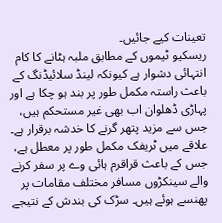تعینات کیے جائیں۔
ریسکیو ٹیموں کے مطابق ملبہ ہٹانے کا کام انتہائی دشوار ہے کیونکہ لینڈ سلائیڈنگ کے باعث راستہ مکمل طور پر بند ہو چکا ہے اور پہاڑی ڈھلوان اب بھی غیر مستحکم ہیں، جس سے مزید پتھر گرنے کا خدشہ برقرار ہے۔ علاقے میں ٹریفک مکمل طور پر معطل ہے، جس کے باعث قراقرم ہائی وے پر سفر کرنے والے سینکڑوں مسافر مختلف مقامات پر پھنسے ہوئے ہیں۔ سڑک کی بندش کے نتیجے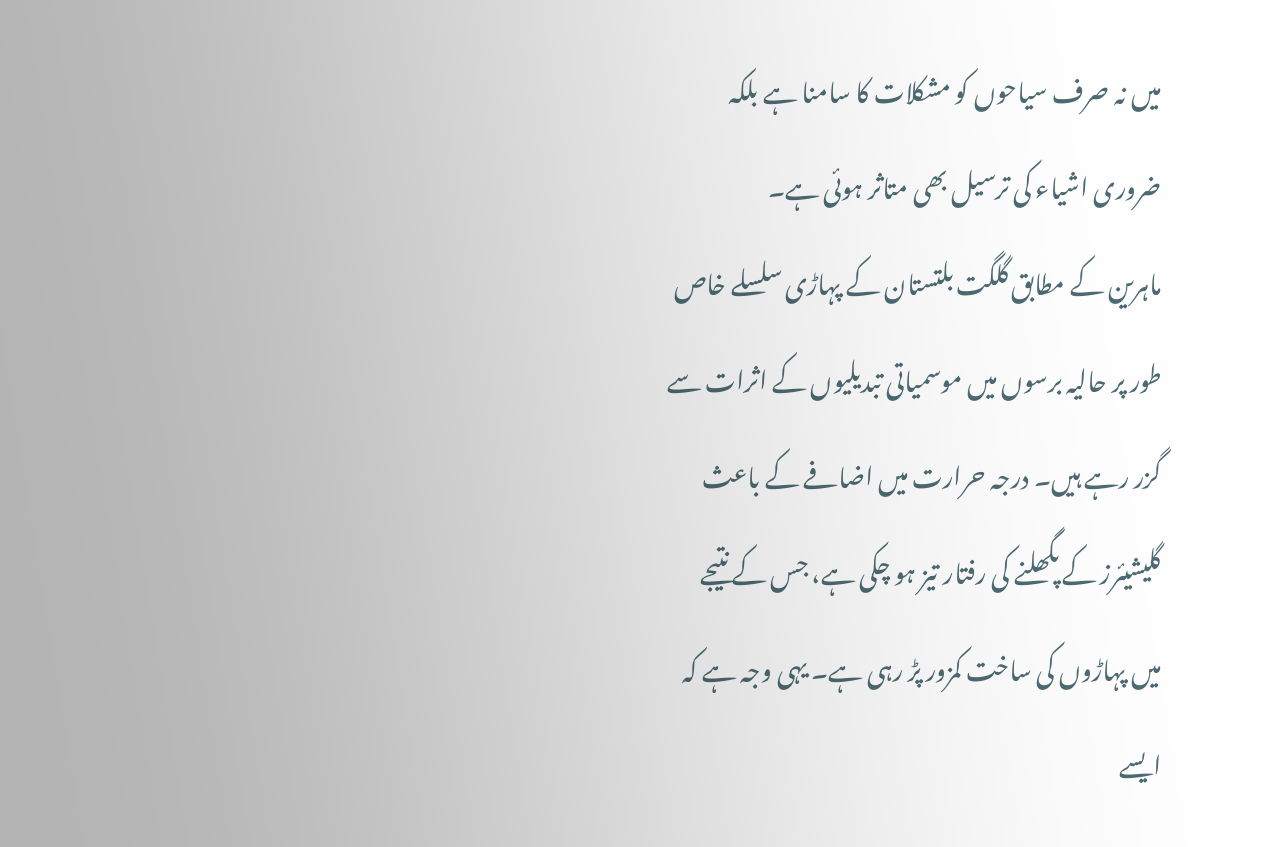میں نہ صرف سیاحوں کو مشکلات کا سامنا ہے بلکہ ضروری اشیاء کی ترسیل بھی متاثر ہوئی ہے۔
ماہرین کے مطابق گلگت بلتستان کے پہاڑی سلسلے خاص طور پر حالیہ برسوں میں موسمیاتی تبدیلیوں کے اثرات سے گزر رہے ہیں۔ درجہ حرارت میں اضافے کے باعث گلیشیئرز کے پگھلنے کی رفتار تیز ہو چکی ہے، جس کے نتیجے میں پہاڑوں کی ساخت کمزور پڑ رہی ہے۔ یہی وجہ ہے کہ ایسے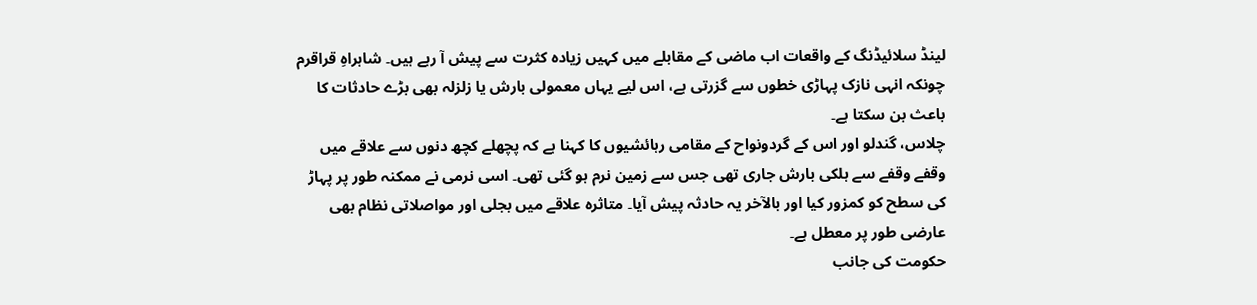لینڈ سلائیڈنگ کے واقعات اب ماضی کے مقابلے میں کہیں زیادہ کثرت سے پیش آ رہے ہیں۔ شاہراہِ قراقرم چونکہ انہی نازک پہاڑی خطوں سے گزرتی ہے، اس لیے یہاں معمولی بارش یا زلزلہ بھی بڑے حادثات کا باعث بن سکتا ہے۔
چلاس، گندلو اور اس کے گردونواح کے مقامی رہائشیوں کا کہنا ہے کہ پچھلے کچھ دنوں سے علاقے میں وقفے وقفے سے ہلکی بارش جاری تھی جس سے زمین نرم ہو گئی تھی۔ اسی نرمی نے ممکنہ طور پر پہاڑ کی سطح کو کمزور کیا اور بالآخر یہ حادثہ پیش آیا۔ متاثرہ علاقے میں بجلی اور مواصلاتی نظام بھی عارضی طور پر معطل ہے۔
حکومت کی جانب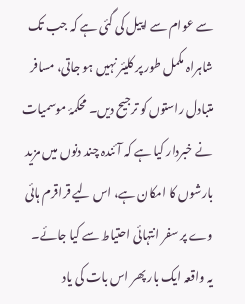سے عوام سے اپیل کی گئی ہے کہ جب تک شاہراہ مکمل طور پر کلیئر نہیں ہو جاتی، مسافر متبادل راستوں کو ترجیح دیں۔ محکمۂ موسمیات نے خبردار کیا ہے کہ آئندہ چند دنوں میں مزید بارشوں کا امکان ہے، اس لیے قراقرم ہائی وے پر سفر انتہائی احتیاط سے کیا جائے۔
یہ واقعہ ایک بار پھر اس بات کی یاد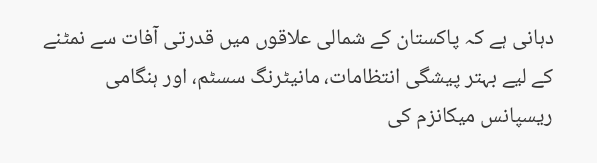دہانی ہے کہ پاکستان کے شمالی علاقوں میں قدرتی آفات سے نمٹنے کے لیے بہتر پیشگی انتظامات، مانیٹرنگ سسٹم، اور ہنگامی ریسپانس میکانزم کی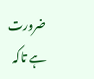ضرورت ہے تاکہ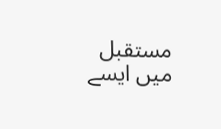مستقبل میں ایسے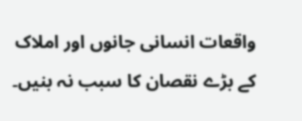واقعات انسانی جانوں اور املاک کے بڑے نقصان کا سبب نہ بنیں۔